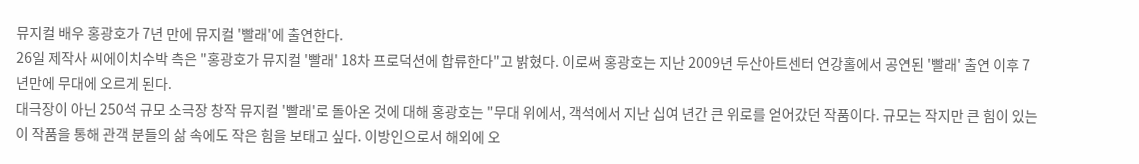뮤지컬 배우 홍광호가 7년 만에 뮤지컬 '빨래'에 출연한다.
26일 제작사 씨에이치수박 측은 "홍광호가 뮤지컬 '빨래' 18차 프로덕션에 합류한다"고 밝혔다. 이로써 홍광호는 지난 2009년 두산아트센터 연강홀에서 공연된 '빨래' 출연 이후 7년만에 무대에 오르게 된다.
대극장이 아닌 250석 규모 소극장 창작 뮤지컬 '빨래'로 돌아온 것에 대해 홍광호는 "무대 위에서, 객석에서 지난 십여 년간 큰 위로를 얻어갔던 작품이다. 규모는 작지만 큰 힘이 있는 이 작품을 통해 관객 분들의 삶 속에도 작은 힘을 보태고 싶다. 이방인으로서 해외에 오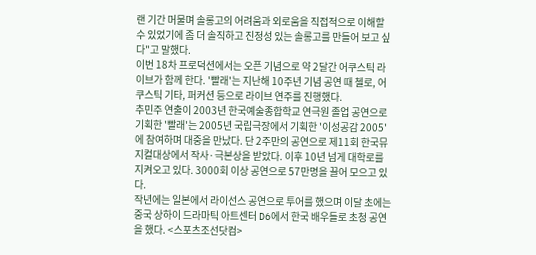랜 기간 머물며 솔롱고의 어려움과 외로움을 직접적으로 이해할 수 있었기에 좀 더 솔직하고 진정성 있는 솔롱고를 만들어 보고 싶다"고 말했다.
이번 18차 프로덕션에서는 오픈 기념으로 약 2달간 어쿠스틱 라이브가 함께 한다. '빨래'는 지난해 10주년 기념 공연 때 첼로, 어쿠스틱 기타, 퍼커션 등으로 라이브 연주를 진행했다.
추민주 연출이 2003년 한국예술종합학교 연극원 졸업 공연으로 기획한 '빨래'는 2005년 국립극장에서 기획한 '이성공감 2005'에 참여하며 대중을 만났다. 단 2주만의 공연으로 제11회 한국뮤지컬대상에서 작사·극본상을 받았다. 이후 10년 넘게 대학로를 지켜오고 있다. 3000회 이상 공연으로 57만명을 끌어 모으고 있다.
작년에는 일본에서 라이선스 공연으로 투어를 했으며 이달 초에는 중국 상하이 드라마틱 아트센터 D6에서 한국 배우들로 초청 공연을 했다. <스포츠조선닷컴>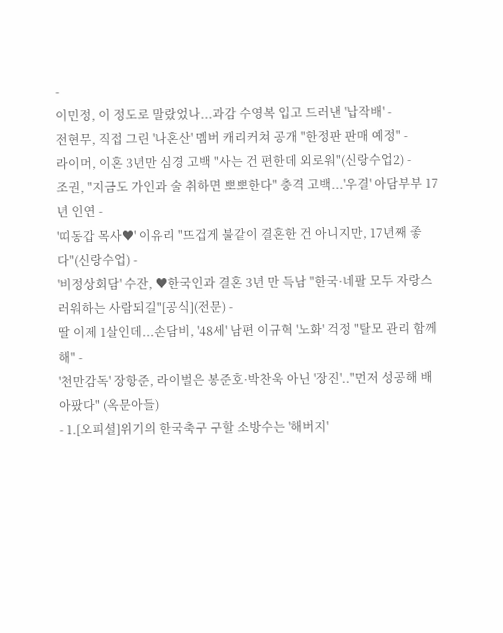-
이민정, 이 정도로 말랐었나...과감 수영복 입고 드러낸 '납작배' -
전현무, 직접 그린 '나혼산' 멤버 캐리커쳐 공개 "한정판 판매 예정" -
라이머, 이혼 3년만 심경 고백 "사는 건 편한데 외로워"(신랑수업2) -
조권, "지금도 가인과 술 취하면 뽀뽀한다" 충격 고백...'우결' 아담부부 17년 인연 -
'띠동갑 목사♥' 이유리 "뜨겁게 불같이 결혼한 건 아니지만, 17년째 좋다"(신랑수업) -
'비정상회담' 수잔, ♥한국인과 결혼 3년 만 득남 "한국·네팔 모두 자랑스러워하는 사람되길"[공식](전문) -
딸 이제 1살인데...손담비, '48세' 남편 이규혁 '노화' 걱정 "탈모 관리 함께 해" -
'천만감독' 장항준, 라이벌은 봉준호·박찬욱 아닌 '장진'.."먼저 성공해 배 아팠다" (옥문아들)
- 1.[오피셜]위기의 한국축구 구할 소방수는 '해버지'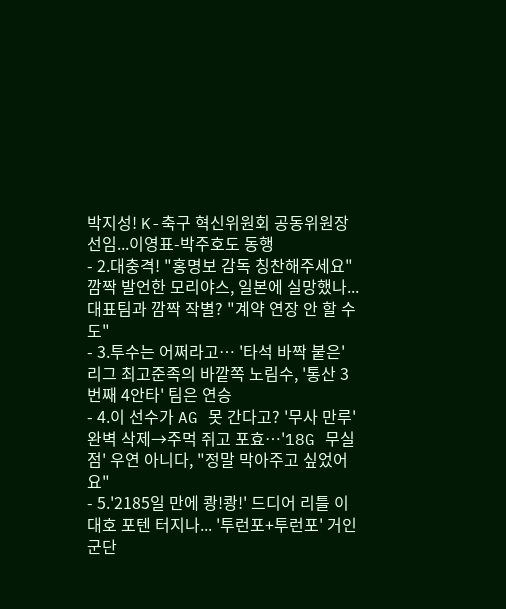박지성! K-축구 혁신위원회 공동위원장 선임...이영표-박주호도 동행
- 2.대충격! "홍명보 감독 칭찬해주세요" 깜짝 발언한 모리야스, 일본에 실망했나...대표팀과 깜짝 작별? "계약 연장 안 할 수도"
- 3.투수는 어쩌라고… '타석 바짝 붙은' 리그 최고준족의 바깥쪽 노림수, '통산 3번째 4안타' 팀은 연승
- 4.이 선수가 AG 못 간다고? '무사 만루' 완벽 삭제→주먹 쥐고 포효…'18G 무실점' 우연 아니다, "정말 막아주고 싶었어요"
- 5.'2185일 만에 쾅!쾅!' 드디어 리틀 이대호 포텐 터지나... '투런포+투런포' 거인군단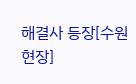해결사 등장[수원현장]